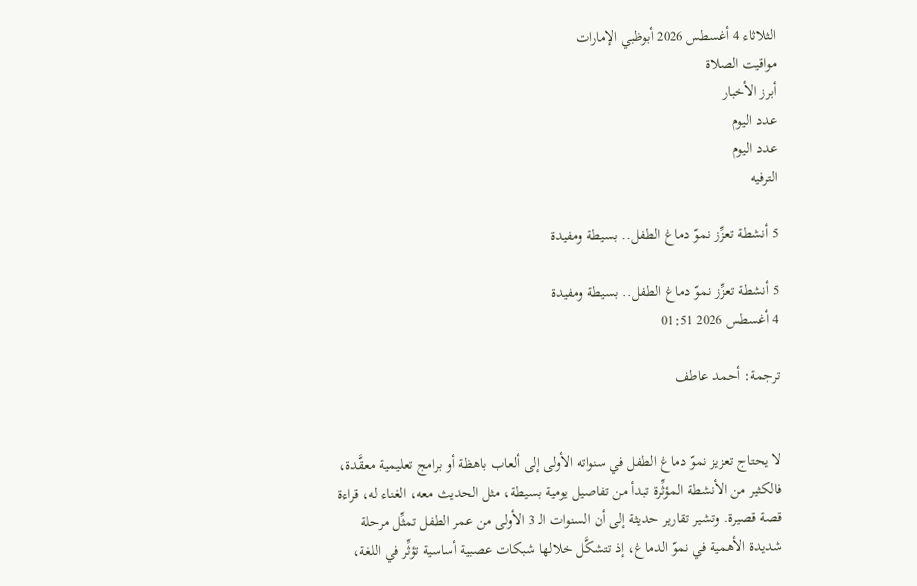الثلاثاء 4 أغسطس 2026 أبوظبي الإمارات
مواقيت الصلاة
أبرز الأخبار
عدد اليوم
عدد اليوم
الترفيه

5 أنشطة تعزِّز نموّ دماغ الطفل.. بسيطة ومفيدة

5 أنشطة تعزِّز نموّ دماغ الطفل.. بسيطة ومفيدة
4 أغسطس 2026 01:51

ترجمة: أحمد عاطف


لا يحتاج تعزيز نموّ دماغ الطفل في سنواته الأولى إلى ألعاب باهظة أو برامج تعليمية معقَّدة، فالكثير من الأنشطة المؤثِّرة تبدأ من تفاصيل يومية بسيطة، مثل الحديث معه، الغناء له، قراءة قصة قصيرة. وتشير تقارير حديثة إلى أن السنوات الـ 3 الأولى من عمر الطفل تمثِّل مرحلة شديدة الأهمية في نموّ الدماغ، إذ تتشكَّل خلالها شبكات عصبية أساسية تؤثِّر في اللغة،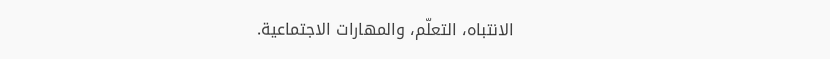الانتباه، التعلّم، والمهارات الاجتماعية.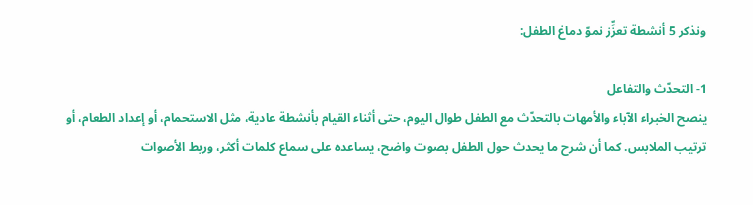ونذكر 5 أنشطة تعزِّز نموّ دماغ الطفل:

1- التحدّث والتفاعل
ينصح الخبراء الآباء والأمهات بالتحدّث مع الطفل طوال اليوم، حتى أثناء القيام بأنشطة عادية، مثل الاستحمام، أو إعداد الطعام، أو ترتيب الملابس. كما أن شرح ما يحدث حول الطفل بصوت واضح، يساعده على سماع كلمات أكثر، وربط الأصوات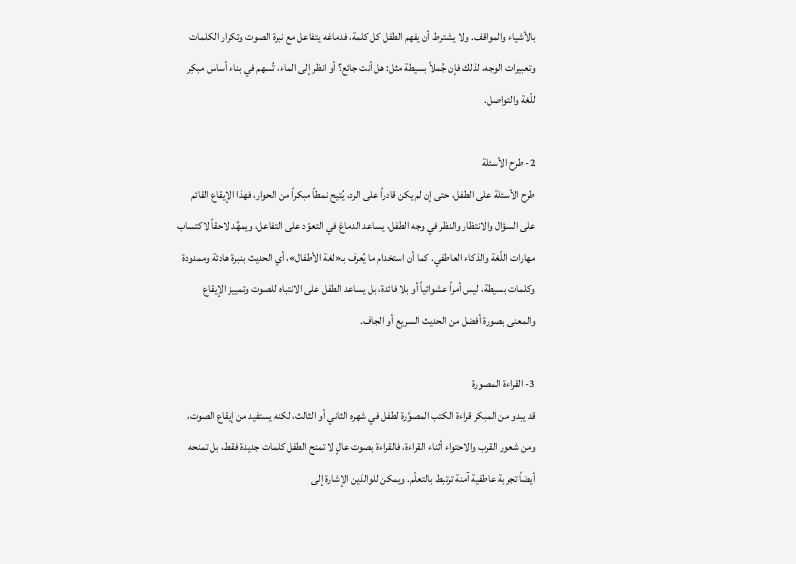بالأشياء والمواقف. ولا يشترط أن يفهم الطفل كل كلمة، فدماغه يتفاعل مع نبرة الصوت وتكرار الكلمات وتعبيرات الوجه، لذلك فإن جُملاً بسيطة مثل: هل أنت جائع؟ أو انظر إلى الماء، تُسهم في بناء أساس مبكِر للّغة والتواصل.

2- طرح الأسئلة
طرح الأسئلة على الطفل، حتى إن لم يكن قادراً على الرد، يُتيح نمطاً مبكراً من الحوار، فهذا الإيقاع القائم على السؤال والانتظار والنظر في وجه الطفل، يساعد الدماغ في التعوّد على التفاعل، ويمهِّد لاحقاً لاكتساب مهارات اللّغة والذكاء العاطفي. كما أن استخدام ما يُعرف بـ«لغة الأطفال»، أي الحديث بنبرة هادئة وممدودة وكلمات بسيطة، ليس أمراً عشوائياً أو بلا فائدة، بل يساعد الطفل على الانتباه للصوت وتمييز الإيقاع والمعنى بصورة أفضل من الحديث السريع أو الجاف.

3- القراءة المصورة
قد يبدو من المبكر قراءة الكتب المصوَّرة لطفل في شهره الثاني أو الثالث، لكنه يستفيد من إيقاع الصوت، ومن شعور القرب والاحتواء أثناء القراءة، فالقراءة بصوت عالٍ لا تمنح الطفل كلمات جديدة فقط، بل تمنحه أيضاً تجربة عاطفية آمنة ترتبط بالتعلّم. ويمكن للوالدَين الإشارة إلى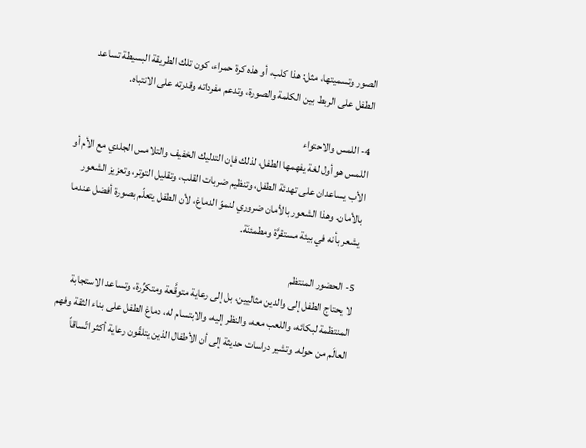الصور وتسميتها، مثل: هذا كلب، أو هذه كرة حمراء، كون تلك الطريقة البسيطة تساعد الطفل على الربط بين الكلمة والصورة، وتدعم مفرداته وقدرته على الانتباه.

4- اللمس والاحتواء
اللمس هو أول لغة يفهمها الطفل، لذلك فإن التدليك الخفيف والتلامس الجلدي مع الأم أو الأب يساعدان على تهدئة الطفل، وتنظيم ضربات القلب، وتقليل التوتر، وتعزيز الشعور بالأمان. وهذا الشعور بالأمان ضروري لنموّ الدماغ، لأن الطفل يتعلّم بصورة أفضل عندما يشعر بأنه في بيئة مستقرَّة ومطمئنَة.

5- الحضور المنتظم
لا يحتاج الطفل إلى والدين مثاليين، بل إلى رعاية متوقَّعة ومتكرِّرة، وتساعد الاستجابة المنتظمة لبكائه، واللعب معه، والنظر إليه، والابتسام له، دماغ الطفل على بناء الثقة وفهم العالَم من حوله. وتشير دراسات حديثة إلى أن الأطفال الذين يتلقّون رعاية أكثر اتّساقاً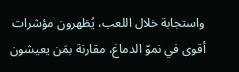واستجابة خلال اللعب، يُظهرون مؤشرات أقوى في نموّ الدماغ، مقارنة بمَن يعيشون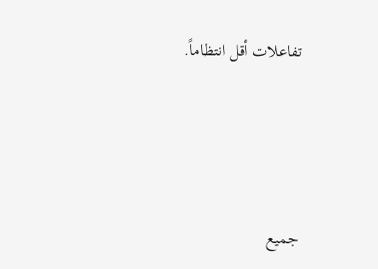تفاعلات أقل انتظاماً.





جميع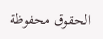الحقوق محفوظة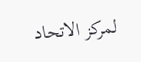لمركز الاتحاد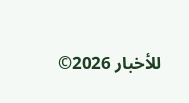للأخبار 2026©